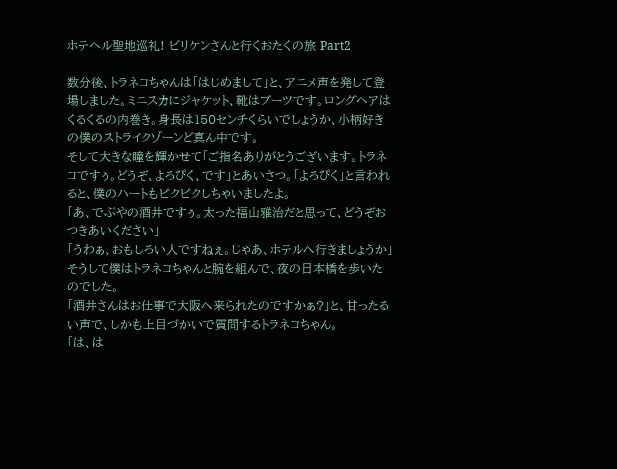ホテヘル聖地巡礼! ビリケンさんと行くおたくの旅 Part2

数分後、トラネコちゃんは「はじめまして」と、アニメ声を発して登場しました。ミニスカにジャケット、靴はブーツです。ロングヘアはくるくるの内巻き。身長は150センチくらいでしょうか、小柄好きの僕のストライクゾーンど真ん中です。
そして大きな瞳を輝かせて「ご指名ありがとうございます。トラネコですぅ。どうぞ、よろぴく、です」とあいさつ。「よろぴく」と言われると、僕のハートもピクピクしちゃいましたよ。
「あ、でぶやの酒井ですぅ。太った福山雅治だと思って、どうぞおつきあいください」
「うわぁ、おもしろい人ですねぇ。じゃあ、ホテルへ行きましょうか」
そうして僕はトラネコちゃんと腕を組んで、夜の日本橋を歩いたのでした。
「酒井さんはお仕事で大阪へ来られたのですかぁ?」と、甘ったるい声で、しかも上目づかいで質問するトラネコちゃん。
「は、は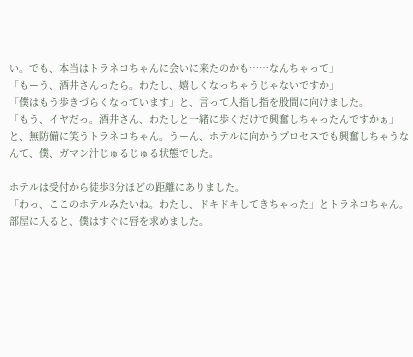い。でも、本当はトラネコちゃんに会いに来たのかも……なんちゃって」
「もーう、酒井さんったら。わたし、嬉しくなっちゃうじゃないですか」
「僕はもう歩きづらくなっています」と、言って人指し指を股間に向けました。
「もう、イヤだっ。酒井さん、わたしと一緒に歩くだけで興奮しちゃったんですかぁ」と、無防備に笑うトラネコちゃん。うーん、ホテルに向かうプロセスでも興奮しちゃうなんて、僕、ガマン汁じゅるじゅる状態でした。

ホテルは受付から徒歩3分ほどの距離にありました。
「わっ、ここのホテルみたいね。わたし、ドキドキしてきちゃった」とトラネコちゃん。
部屋に入ると、僕はすぐに唇を求めました。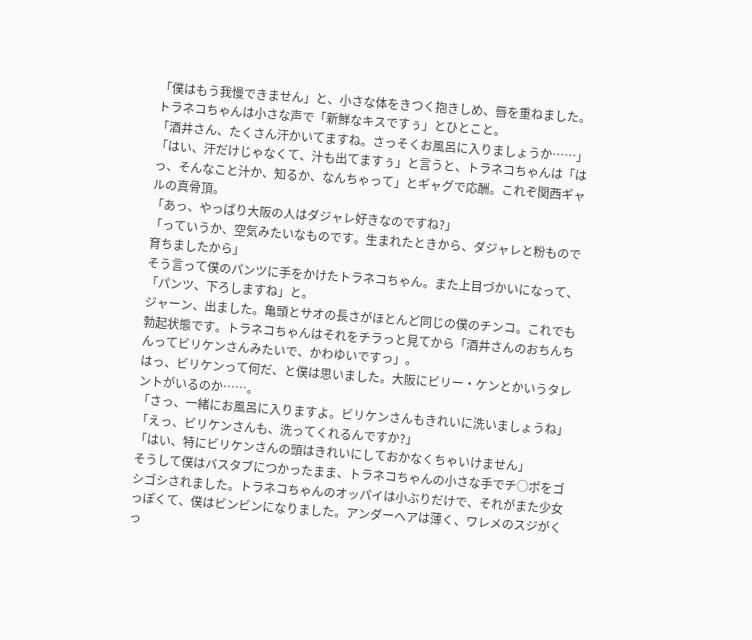「僕はもう我慢できません」と、小さな体をきつく抱きしめ、唇を重ねました。
トラネコちゃんは小さな声で「新鮮なキスですぅ」とひとこと。
「酒井さん、たくさん汗かいてますね。さっそくお風呂に入りましょうか……」
「はい、汗だけじゃなくて、汁も出てますぅ」と言うと、トラネコちゃんは「はっ、そんなこと汁か、知るか、なんちゃって」とギャグで応酬。これぞ関西ギャルの真骨頂。
「あっ、やっぱり大阪の人はダジャレ好きなのですね?」
「っていうか、空気みたいなものです。生まれたときから、ダジャレと粉もので育ちましたから」
そう言って僕のパンツに手をかけたトラネコちゃん。また上目づかいになって、「パンツ、下ろしますね」と。
ジャーン、出ました。亀頭とサオの長さがほとんど同じの僕のチンコ。これでも勃起状態です。トラネコちゃんはそれをチラっと見てから「酒井さんのおちんちんってビリケンさんみたいで、かわゆいですっ」。
はっ、ビリケンって何だ、と僕は思いました。大阪にビリー・ケンとかいうタレントがいるのか……。
「さっ、一緒にお風呂に入りますよ。ビリケンさんもきれいに洗いましょうね」
「えっ、ビリケンさんも、洗ってくれるんですか?」
「はい、特にビリケンさんの頭はきれいにしておかなくちゃいけません」
そうして僕はバスタブにつかったまま、トラネコちゃんの小さな手でチ○ポをゴシゴシされました。トラネコちゃんのオッパイは小ぶりだけで、それがまた少女っぽくて、僕はビンビンになりました。アンダーヘアは薄く、ワレメのスジがくっ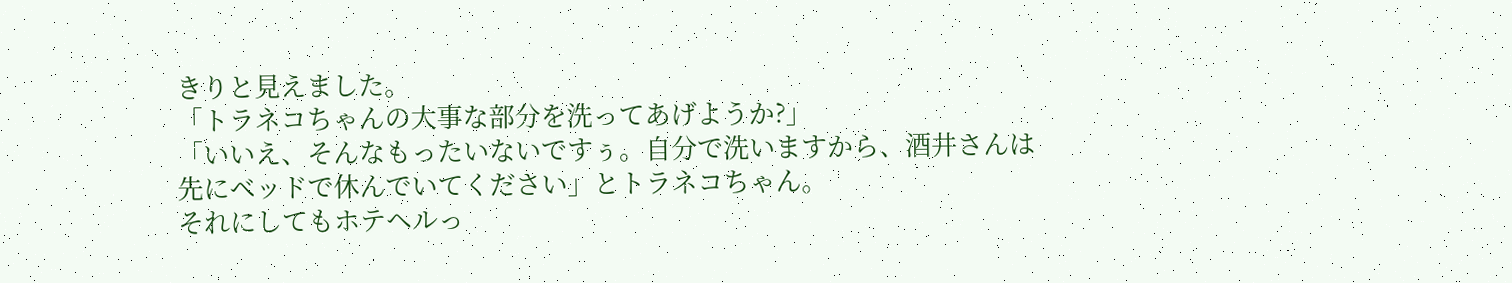きりと見えました。
「トラネコちゃんの大事な部分を洗ってあげようか?」
「いいえ、そんなもったいないですぅ。自分で洗いますから、酒井さんは先にベッドで休んでいてください」とトラネコちゃん。
それにしてもホテヘルっ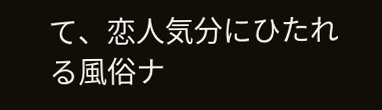て、恋人気分にひたれる風俗ナ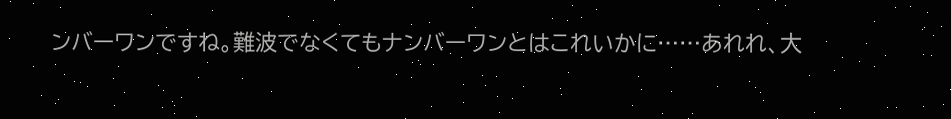ンバーワンですね。難波でなくてもナンバーワンとはこれいかに……あれれ、大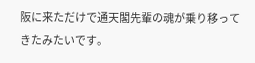阪に来ただけで通天閣先輩の魂が乗り移ってきたみたいです。